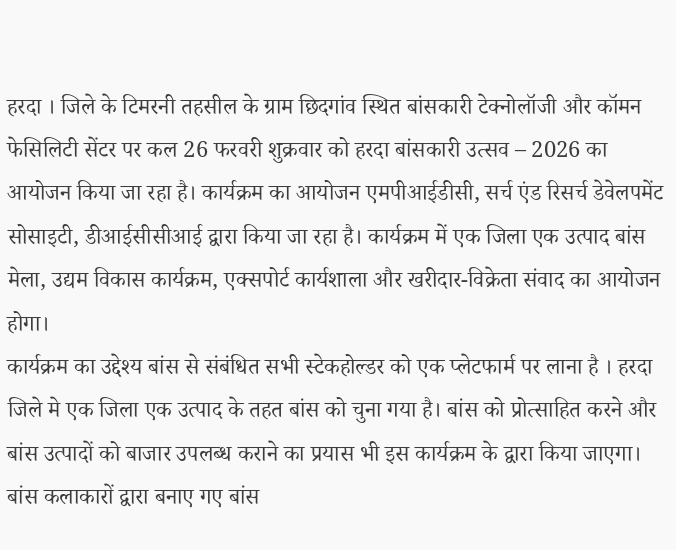हरदा । जिले के टिमरनी तहसील के ग्राम छिदगांव स्थित बांसकारी टेक्नोलॉजी और कॉमन फेसिलिटी सेंटर पर कल 26 फरवरी शुक्रवार को हरदा बांसकारी उत्सव – 2026 का आयोजन किया जा रहा है। कार्यक्रम का आयोजन एमपीआईडीसी, सर्च एंड रिसर्च डेवेलपमेंट सोसाइटी, डीआईसीसीआई द्वारा किया जा रहा है। कार्यक्रम में एक जिला एक उत्पाद बांस मेला, उद्यम विकास कार्यक्रम, एक्सपोर्ट कार्यशाला और खरीदार-विक्रेता संवाद का आयोजन होगा।
कार्यक्रम का उद्देश्य बांस से संबंधित सभी स्टेकहोल्डर को एक प्लेटफार्म पर लाना है । हरदा जिले मे एक जिला एक उत्पाद के तहत बांस को चुना गया है। बांस को प्रोत्साहित करने और बांस उत्पादों को बाजार उपलब्ध कराने का प्रयास भी इस कार्यक्रम के द्वारा किया जाएगा। बांस कलाकारों द्वारा बनाए गए बांस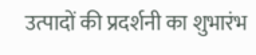उत्पादों की प्रदर्शनी का शुभारंभ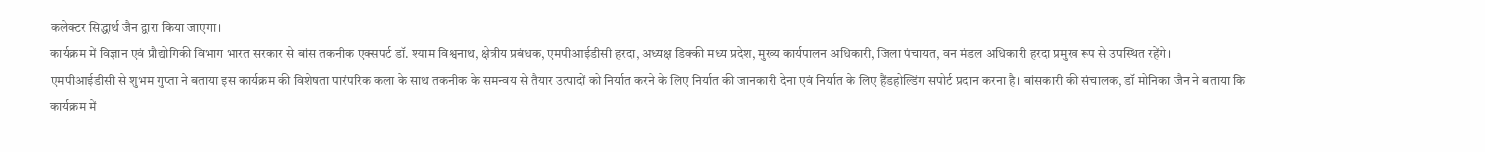कलेक्टर सिद्धार्थ जैन द्वारा किया जाएगा।
कार्यक्रम में विज्ञान एवं प्रौद्योगिकी विभाग भारत सरकार से बांस तकनीक एक्सपर्ट डॉ. श्याम विश्वनाथ, क्षेत्रीय प्रबंधक, एमपीआईडीसी हरदा, अध्यक्ष डिक्की मध्य प्रदेश, मुख्य कार्यपालन अधिकारी, जिला पंचायत, वन मंडल अधिकारी हरदा प्रमुख रूप से उपस्थित रहेंगे।
एमपीआईडीसी से शुभम गुप्ता ने बताया इस कार्यक्रम की विशेषता पारंपरिक कला के साथ तकनीक के समन्वय से तैयार उत्पादों को निर्यात करने के लिए निर्यात की जानकारी देना एवं निर्यात के लिए हैंडहोल्डिंग सपोर्ट प्रदान करना है। बांसकारी की संचालक, डॉ मोनिका जैन ने बताया कि कार्यक्रम में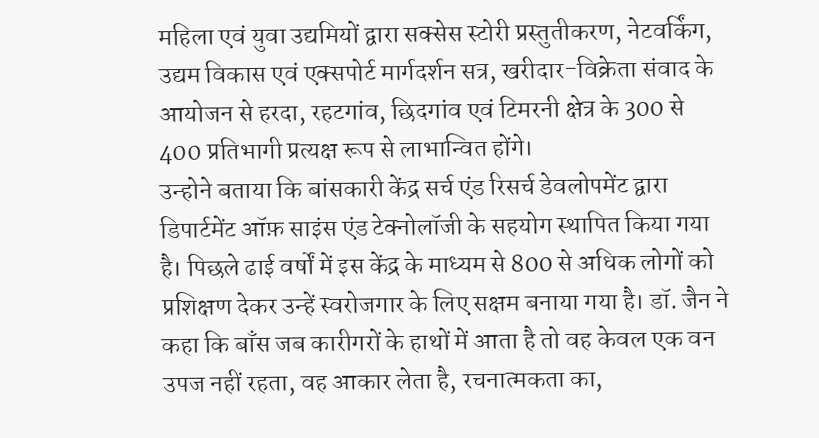महिला एवं युवा उद्यमियों द्वारा सक्सेस स्टोरी प्रस्तुतीकरण, नेटवर्किंग, उद्यम विकास एवं एक्सपोर्ट मार्गदर्शन सत्र, खरीदार-विक्रेता संवाद के आयोजन से हरदा, रहटगांव, छिदगांव एवं टिमरनी क्षेत्र के 300 से 400 प्रतिभागी प्रत्यक्ष रूप से लाभान्वित होंगे।
उन्होने बताया कि बांसकारी केंद्र सर्च एंड रिसर्च डेवलोपमेंट द्वारा डिपार्टमेंट ऑफ़ साइंस एंड टेक्नोलॉजी के सहयोग स्थापित किया गया है। पिछले ढाई वर्षों में इस केंद्र के माध्यम से 800 से अधिक लोगों को प्रशिक्षण देकर उन्हें स्वरोजगार के लिए सक्षम बनाया गया है। डॉ. जैन ने कहा कि बाँस जब कारीगरों के हाथों में आता है तो वह केवल एक वन उपज नहीं रहता, वह आकार लेता है, रचनात्मकता का,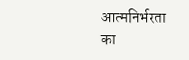आत्मनिर्भरता का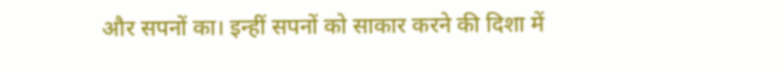और सपनों का। इन्हीं सपनों को साकार करने की दिशा में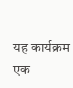यह कार्यक्रम एक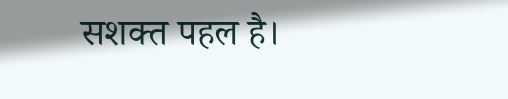सशक्त पहल है।